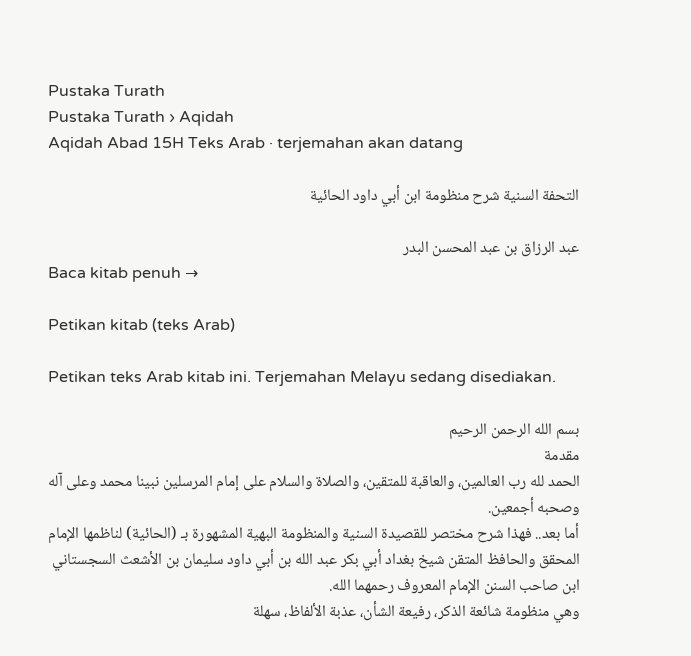Pustaka Turath
Pustaka Turath › Aqidah
Aqidah Abad 15H Teks Arab · terjemahan akan datang

التحفة السنية شرح منظومة ابن أبي داود الحائية

عبد الرزاق بن عبد المحسن البدر
Baca kitab penuh →

Petikan kitab (teks Arab)

Petikan teks Arab kitab ini. Terjemahan Melayu sedang disediakan.

بسم الله الرحمن الرحيم
مقدمة
الحمد لله رب العالمين، والعاقبة للمتقين، والصلاة والسلام على إمام المرسلين نبينا محمد وعلى آله وصحبه أجمعين.
أما بعد.. فهذا شرح مختصر للقصيدة السنية والمنظومة البهية المشهورة بـ (الحائية) لناظمها الإمام المحقق والحافظ المتقن شيخ بغداد أبي بكر عبد الله بن أبي داود سليمان بن الأشعث السجستاني ابن صاحب السنن الإمام المعروف رحمهما الله.
وهي منظومة شائعة الذكر، رفيعة الشأن، عذبة الألفاظ، سهلة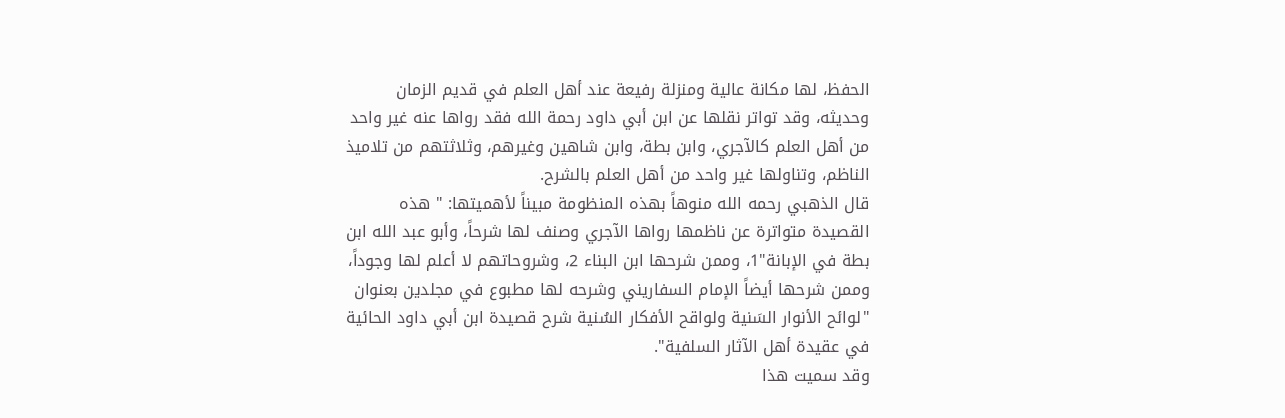الحفظ، لها مكانة عالية ومنزلة رفيعة عند أهل العلم في قديم الزمان وحديثه، وقد تواتر نقلها عن ابن أبي داود رحمة الله فقد رواها عنه غير واحد من أهل العلم كالآجري، وابن بطة، وابن شاهين وغيرهم، وثلاثتهم من تلاميذ الناظم، وتناولها غير واحد من أهل العلم بالشرح.
قال الذهبي رحمه الله منوهاً بهذه المنظومة مبيناً لأهميتها: " هذه القصيدة متواترة عن ناظمها رواها الآجري وصنف لها شرحاً، وأبو عبد الله ابن بطة في الإبانة"1، وممن شرحها ابن البناء 2، وشروحاتهم لا أعلم لها وجوداً، وممن شرحها أيضاً الإمام السفاريني وشرحه لها مطبوع في مجلدين بعنوان "لوائح الأنوار السَنية ولواقح الأفكار السُنية شرح قصيدة ابن أبي داود الحائية في عقيدة أهل الآثار السلفية".
وقد سميت هذا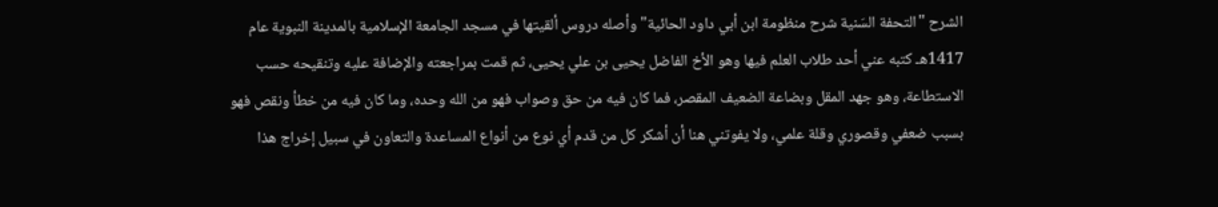الشرح "التحفة السَنية شرح منظومة ابن أبي داود الحائية" وأصله دروس ألقيتها في مسجد الجامعة الإسلامية بالمدينة النبوية عام 1417هـ كتبه عني أحد طلاب العلم فيها وهو الأخ الفاضل يحيى بن علي يحيى، ثم قمت بمراجعته والإضافة عليه وتنقيحه حسب الاستطاعة، وهو جهد المقل وبضاعة الضعيف المقصر، فما كان فيه من حق وصواب فهو من الله وحده، وما كان فيه من خطأ ونقص فهو بسبب ضعفي وقصوري وقلة علمي، ولا يفوتني هنا أن أشكر كل من قدم أي نوع من أنواع المساعدة والتعاون في سبيل إخراج هذا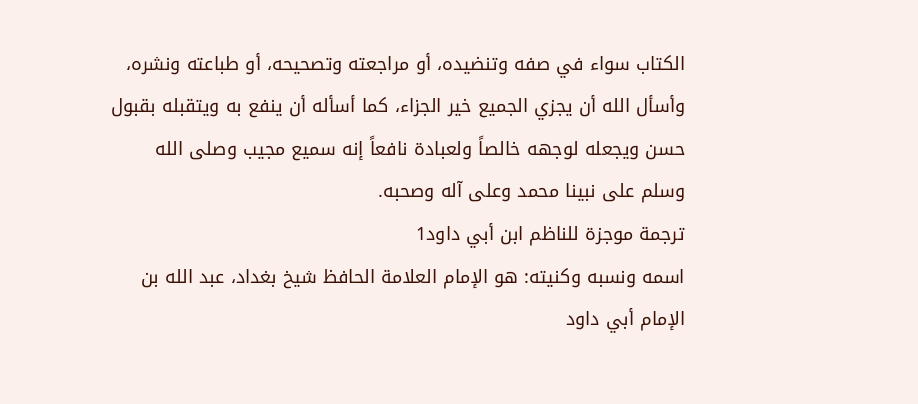الكتاب سواء في صفه وتنضيده، أو مراجعته وتصحيحه، أو طباعته ونشره، وأسأل الله أن يجزي الجميع خير الجزاء، كما أسأله أن ينفع به ويتقبله بقبول حسن ويجعله لوجهه خالصاً ولعبادة نافعاً إنه سميع مجيب وصلى الله وسلم على نبينا محمد وعلى آله وصحبه.
ترجمة موجزة للناظم ابن أبي داود1
اسمه ونسبه وكنيته: هو الإمام العلامة الحافظ شيخ بغداد، عبد الله بن الإمام أبي داود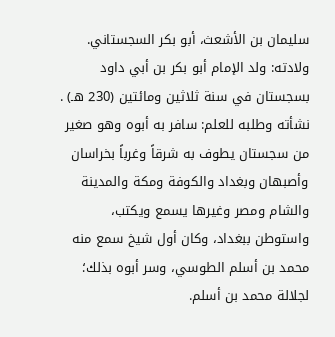سليمان بن الأشعث، أبو بكر السجستاني.
ولادته: ولد الإمام أبو بكر بن أبي داود بسجستان في سنة ثلاثين ومائتين (230 هـ) .
نشأته وطلبه للعلم: سافر به أبوه وهو صغير من سجستان يطوف به شرقاً وغرباً بخراسان وأصبهان وبغداد والكوفة ومكة والمدينة والشام ومصر وغيرها يسمع ويكتب، واستوطن ببغداد، وكان أول شيخ سمع منه محمد بن أسلم الطوسي، وسر أبوه بذلك؛ لجلالة محمد بن أسلم.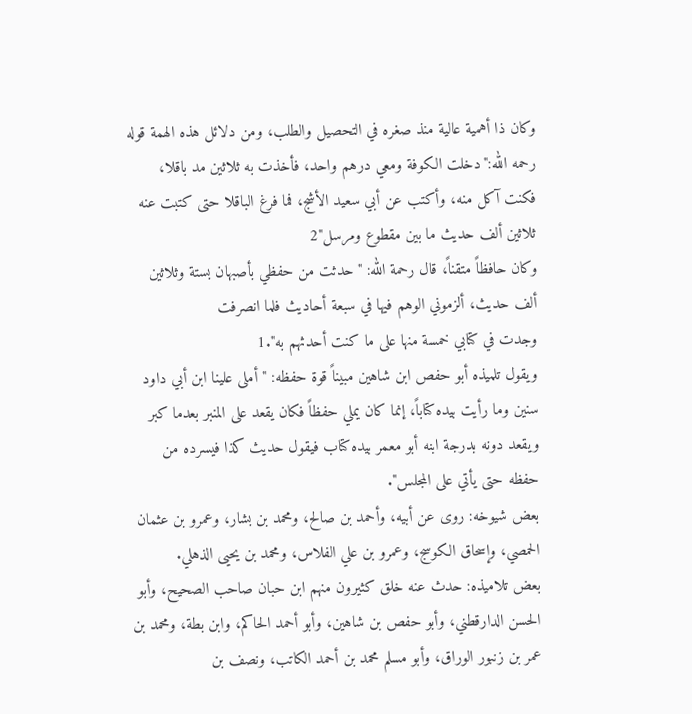وكان ذا أهمية عالية منذ صغره في التحصيل والطلب، ومن دلائل هذه الهمة قوله رحمه الله:"دخلت الكوفة ومعي درهم واحد، فأخذت به ثلاثين مد باقلا، فكنت آكل منه، وأكتب عن أبي سعيد الأشج، فما فرغ الباقلا حتى كتبت عنه ثلاثين ألف حديث ما بين مقطوع ومرسل"2
وكان حافظاً متقناً، قال رحمة الله: "حدثت من حفظي بأصبهان بستة وثلاثين ألف حديث، ألزموني الوهم فيها في سبعة أحاديث فلما انصرفت
وجدت في كتابي خمسة منها على ما كنت أحدثهم به".1
ويقول تلميذه أبو حفص ابن شاهين مبيناً قوة حفظه: "أملى علينا ابن أبي داود سنين وما رأيت بيده كتاباً، إنما كان يملي حفظاً فكان يقعد على المنبر بعدما كبر ويقعد دونه بدرجة ابنه أبو معمر بيده كتاب فيقول حديث كذا فيسرده من حفظه حتى يأتي على المجلس".
بعض شيوخه: روى عن أبيه، وأحمد بن صالح، ومحمد بن بشار، وعمرو بن عثمان الحمصي، وإسحاق الكوسج، وعمرو بن علي الفلاس، ومحمد بن يحيى الذهلي.
بعض تلاميذه: حدث عنه خلق كثيرون منهم ابن حبان صاحب الصحيح، وأبو الحسن الدارقطني، وأبو حفص بن شاهين، وأبو أحمد الحاكم، وابن بطة، ومحمد بن عمر بن زنبور الوراق، وأبو مسلم محمد بن أحمد الكاتب، ونصف بن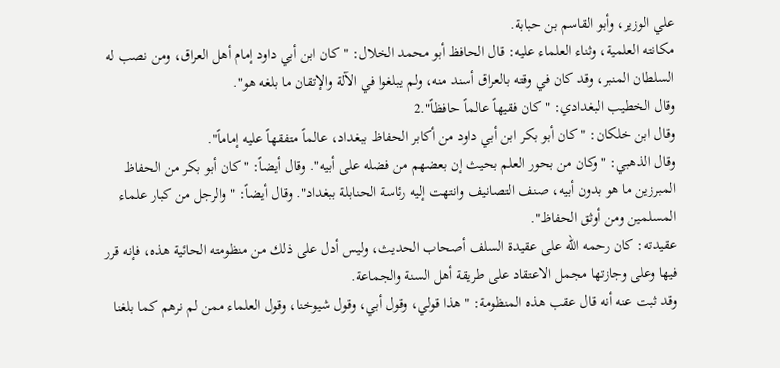علي الوزير، وأبو القاسم بن حبابة.
مكانته العلمية، وثناء العلماء عليه: قال الحافظ أبو محمد الخلال: " كان ابن أبي داود إمام أهل العراق، ومن نصب له السلطان المنبر، وقد كان في وقته بالعراق أسند منه، ولم يبلغوا في الآلة والإتقان ما بلغه هو".
وقال الخطيب البغدادي: " كان فقيهاً عالماً حافظاً".2
وقال ابن خلكان: "كان أبو بكر ابن أبي داود من أكابر الحفاظ ببغداد، عالماً متفقهاً عليه إماماً".
وقال الذهبي: "وكان من بحور العلم بحيث إن بعضهم من فضله على أبيه". وقال أيضاً: "كان أبو بكر من الحفاظ المبرزين ما هو بدون أبيه، صنف التصانيف وانتهت إليه رئاسة الحنابلة ببغداد". وقال أيضاً: "والرجل من كبار علماء المسلمين ومن أوثق الحفاظ".
عقيدته: كان رحمه الله على عقيدة السلف أصحاب الحديث، وليس أدل على ذلك من منظومته الحائية هذه، فإنه قرر فيها وعلى وجازتها مجمل الاعتقاد على طريقة أهل السنة والجماعة.
وقد ثبت عنه أنه قال عقب هذه المنظومة: " هذا قولي، وقول أبي، وقول شيوخنا، وقول العلماء ممن لم نرهم كما بلغنا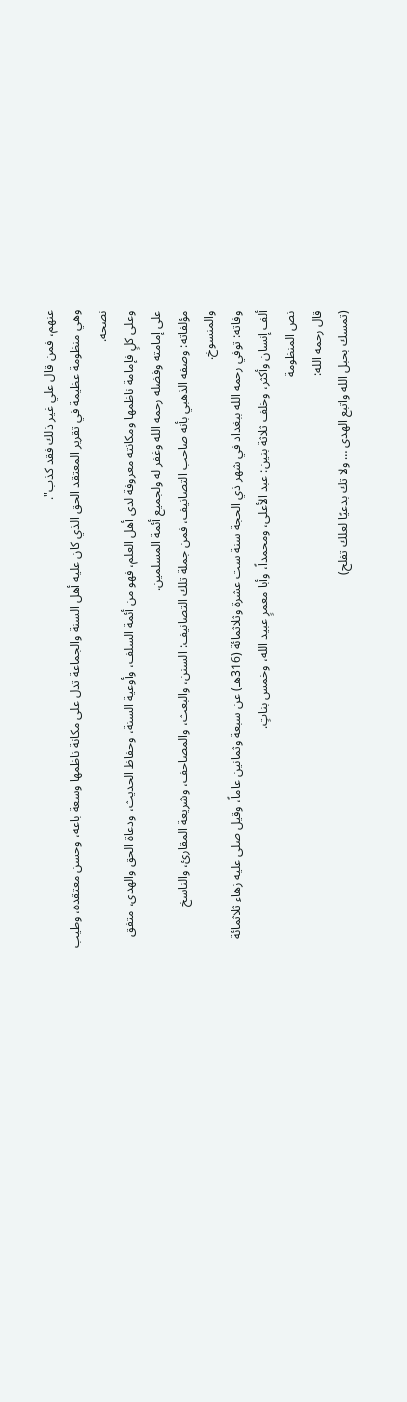عنهم، فمن قال علي غير ذلك فقد كذب".
وهي منظومة عظيمة في تقرير المعتقد الحق الذي كان عليه أهل السنة والجماعة تدل على مكانة ناظمها وسعة باعه، وحسن معتقده، وطيب نصحه.
وعلى كلٍ فإمامة ناظمها ومكانته معروفة لدى أهل العلم، فهو من أئمة السلف، وأوعية السنة، وحفاظ الحديث، ودعاة الحق والهدى، متفق على إمامته وفضله رحمه الله وغفر له ولجميع أئمة المسلمين.
مؤلفاته: وصفه الذهبي بأنه صاحب التصانيف، فمن جملة تلك التصانيف: السنن، والبعث، والمصاحف، وشريعة المقارئ، والناسخ والمنسوخ.
وفاته: توفي رحمه الله ببغداد في شهر ذي الحجة سنة ست عشرة وثلاثمائة (316هـ) عن سبعة وثمانين عاماً، وقيل صلى عليه زهاء ثلاثمائة ألف إنسان وأكثر، وخلف ثلاثة بنين: عبد الأعلى، ومحمداً، وأبا معمرٍ عبيد الله، وخمس بناتٍ.
نص المنظومة
قال رحمه الله:
(تمسك بحبل الله واتبع الهدى … ولا تك بدعيًا لعلك تفلح)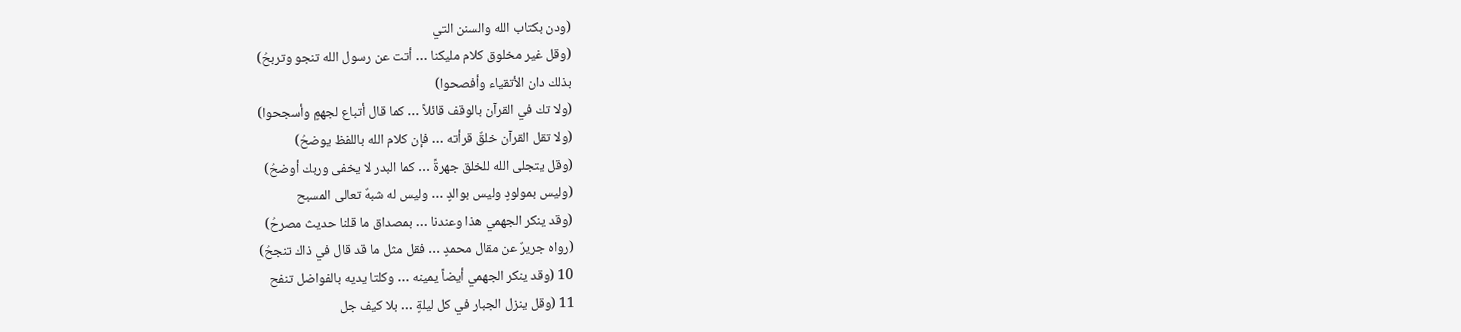(ودن بكتاب الله والسنن التي
(وقل غير مخلوق كلام مليكنا … أتت عن رسول الله تنجو وتربحُ)
بذلك دان الأتقياء وأفصحوا)
(ولا تك في القرآن بالوقف قائلاً … كما قال أتباع لجهمٍ وأسجحوا)
(ولا تقل القرآن خلقٌ قرأته … فإن كلام الله باللفظ يوضحُ)
(وقل يتجلى الله للخلق جهرةً … كما البدر لا يخفى وربك أوضحُ)
(وليس بمولودٍ وليس بوالدٍ … وليس له شبهٌ تعالى المسبح
(وقد ينكر الجهمي هذا وعندنا … بمصداق ما قلنا حديث مصرحُ)
(رواه جريرٌ عن مقال محمدٍ … فقل مثل ما قد قال في ذاك تنجحُ)
10 (وقد ينكر الجهمي أيضاً يمينه … وكلتا يديه بالفواضل تنفح
11 (وقل ينزل الجبار في كل ليلةٍ … بلا كيف جل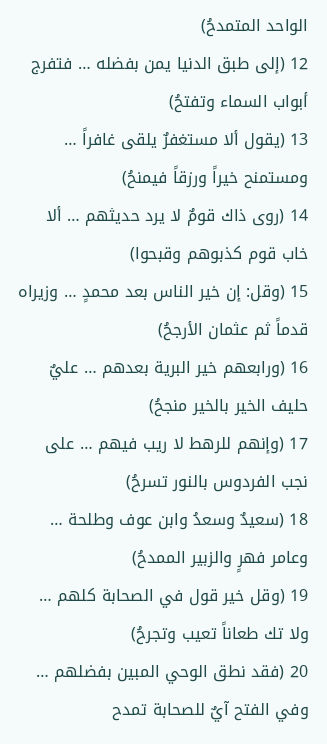الواحد المتمدحُ)
12 (إلى طبق الدنيا يمن بفضله … فتفرج أبواب السماء وتفتحُ)
13 (يقول ألا مستغفرٌ يلقى غافراً … ومستمنح خيراً ورزقاً فيمنحُ)
14 (روى ذاك قومٌ لا يرد حديثهم … ألا خاب قوم كذبوهم وقبحوا)
15 (وقل: إن خير الناس بعد محمدٍ … وزيراه قدماً ثم عثمان الأرجحُ)
16 (ورابعهم خير البرية بعدهم … عليٌ حليف الخير بالخير منجحُ)
17 (وإنهم للرهط لا ريب فيهم … على نجب الفردوس بالنور تسرحُ)
18 (سعيدٌ وسعدُ وابن عوف وطلحة … وعامر فهرٍ والزبير الممدحُ)
19 (وقل خير قول في الصحابة كلهم … ولا تك طعاناً تعيب وتجرحُ)
20 (فقد نطق الوحي المبين بفضلهم … وفي الفتح آيٌ للصحابة تمدح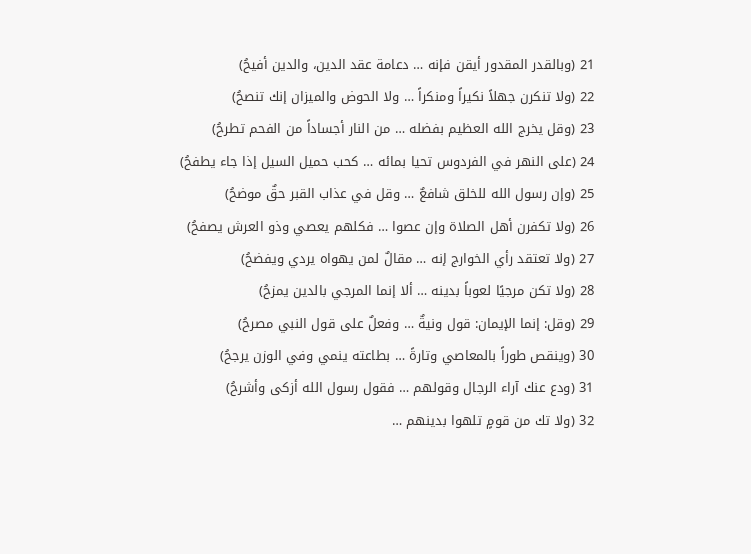21 (وبالقدر المقدور أيقن فإنه … دعامة عقد الدين، والدين أفيحُ)
22 (ولا تنكرن جهلاً نكيراً ومنكراً … ولا الحوض والميزان إنك تنصحُ)
23 (وقل يخرج الله العظيم بفضله … من النار أجساداً من الفحم تطرحُ)
24 (على النهر في الفردوس تحيا بمائه … كحب حميل السيل إذا جاء يطفحُ)
25 (وإن رسول الله للخلق شافعٌ … وقل في عذاب القبر حقٌ موضحُ)
26 (ولا تكفرن أهل الصلاة وإن عصوا … فكلهم يعصي وذو العرش يصفحُ)
27 (ولا تعتقد رأي الخوارج إنه … مقالٌ لمن يهواه يردي ويفضحُ)
28 (ولا تكن مرجيًا لعوباً بدينه … ألا إنما المرجي بالدين يمزحُ)
29 (وقل: إنما الإيمان: قول ونيةٌ … وفعلٌ على قول النبي مصرحُ)
30 (وينقص طوراً بالمعاصي وتارةً … بطاعته ينمي وفي الوزن يرجحُ)
31 (ودع عنك آراء الرجال وقولهم … فقول رسول الله أزكى وأشرحُ)
32 (ولا تك من قومٍ تلهوا بدينهم …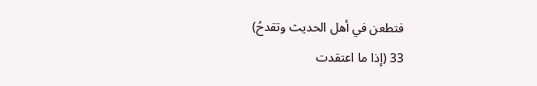فتطعن في أهل الحديث وتقدحُ)
33 (إذا ما اعتقدت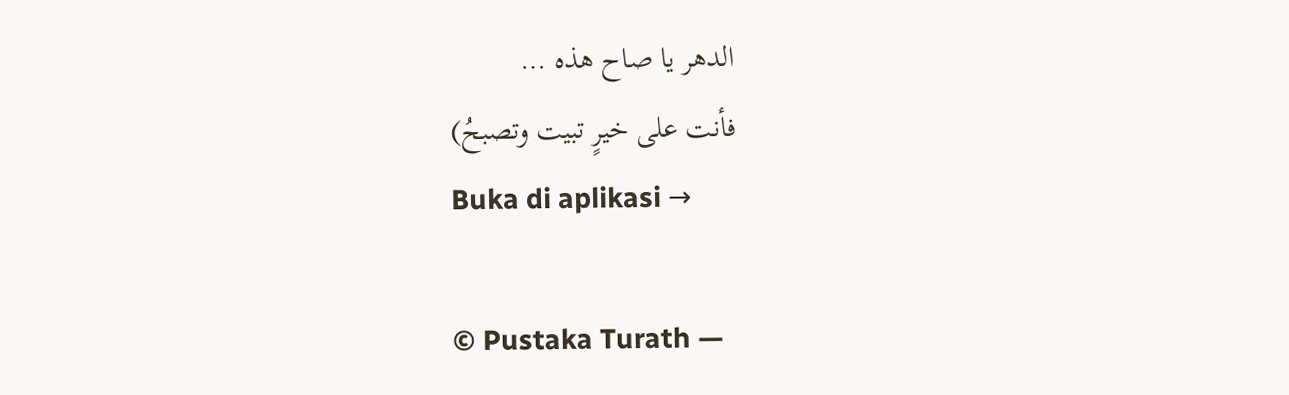الدهر يا صاح هذه …
فأنت على خيرٍ تبيت وتصبحُ)
Buka di aplikasi →

© Pustaka Turath —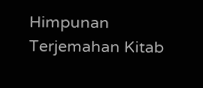Himpunan Terjemahan Kitab